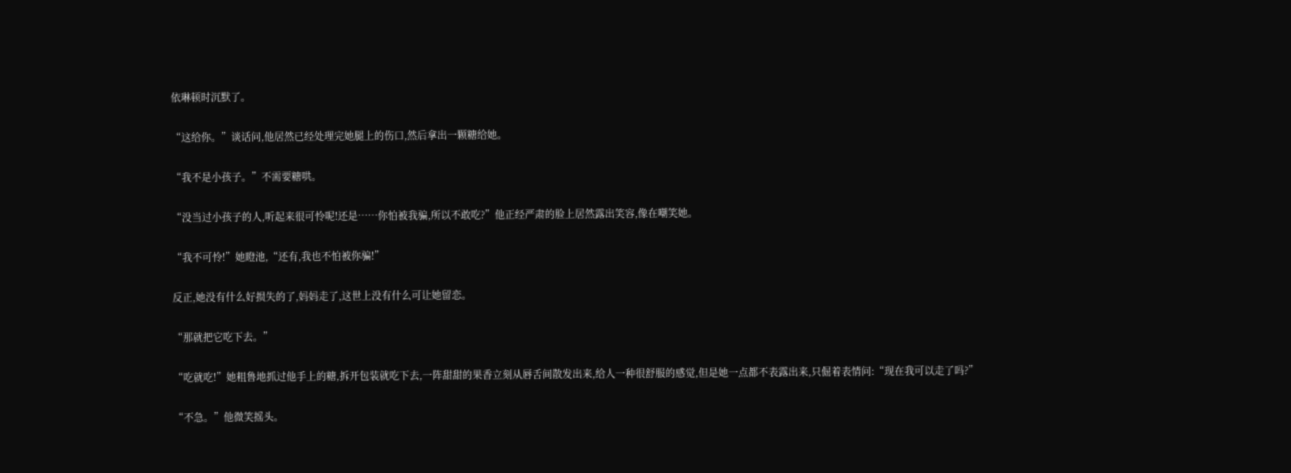依琳顿时沉默了。

“这给你。”谈话问,他居然已经处理完她腿上的伤口,然后拿出一颗糖给她。

“我不是小孩子。”不需要糖哄。

“没当过小孩子的人,听起来很可怜呢!还是……你怕被我骗,所以不敢吃?”他正经严肃的脸上居然露出笑容,像在嘲笑她。

“我不可怜!”她瞪池,“还有,我也不怕被你骗!”

反正,她没有什么好损失的了,妈妈走了,这世上没有什么可让她留恋。

“那就把它吃下去。”

“吃就吃!”她粗鲁地抓过他手上的糖,拆开包装就吃下去,一阵甜甜的果香立刻从唇舌间散发出来,给人一种很舒服的感觉,但是她一点都不表露出来,只倔着表情问:“现在我可以走了吗?”

“不急。”他微笑摇头。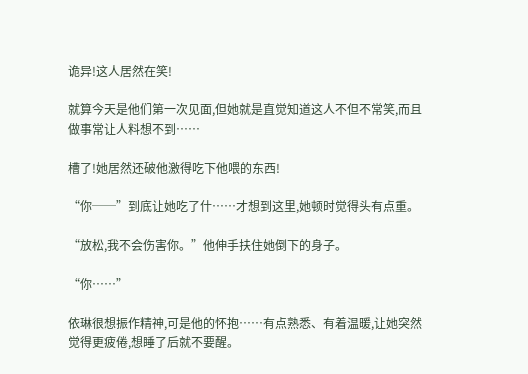诡异!这人居然在笑!

就算今天是他们第一次见面,但她就是直觉知道这人不但不常笑,而且做事常让人料想不到……

槽了!她居然还破他激得吃下他喂的东西!

“你──”到底让她吃了什……才想到这里,她顿时觉得头有点重。

“放松,我不会伤害你。”他伸手扶住她倒下的身子。

“你……”

依琳很想振作精神,可是他的怀抱……有点熟悉、有着温暖,让她突然觉得更疲倦,想睡了后就不要醒。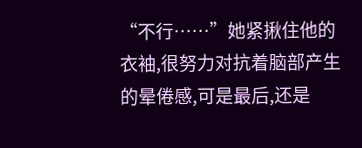“不行……”她紧揪住他的衣袖,很努力对抗着脑部产生的晕倦感,可是最后,还是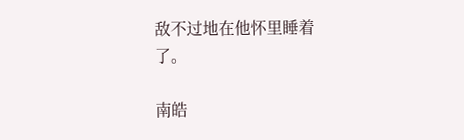敌不过地在他怀里睡着了。

南皓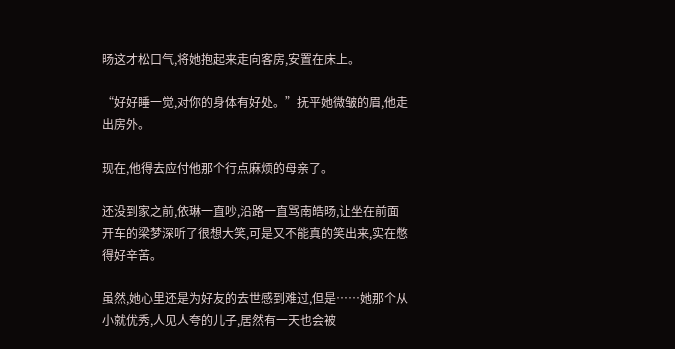旸这才松口气,将她抱起来走向客房,安置在床上。

“好好睡一觉,对你的身体有好处。”抚平她微皱的眉,他走出房外。

现在,他得去应付他那个行点麻烦的母亲了。

还没到家之前,依琳一直吵,沿路一直骂南皓旸,让坐在前面开车的梁梦深听了很想大笑,可是又不能真的笑出来,实在憋得好辛苦。

虽然,她心里还是为好友的去世感到难过,但是……她那个从小就优秀,人见人夸的儿子,居然有一天也会被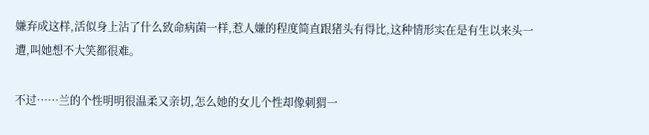嫌弃成这样,活似身上沾了什么致命病菌一样,惹人嫌的程度简直跟猪头有得比,这种情形实在是有生以来头一遭,叫她想不大笑都很难。

不过……兰的个性明明很温柔又亲切,怎么她的女儿个性却像刺猬一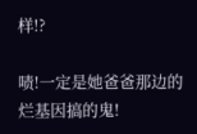样!?

啧!一定是她爸爸那边的烂基因搞的鬼!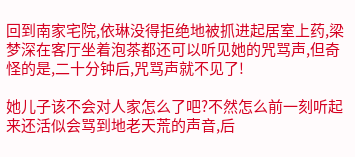回到南家宅院,依琳没得拒绝地被抓进起居室上药,梁梦深在客厅坐着泡茶都还可以听见她的咒骂声,但奇怪的是,二十分钟后,咒骂声就不见了!

她儿子该不会对人家怎么了吧?不然怎么前一刻听起来还活似会骂到地老天荒的声音,后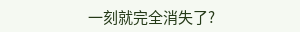一刻就完全消失了?